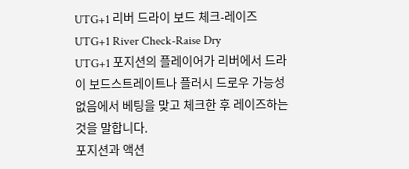UTG+1 리버 드라이 보드 체크-레이즈
UTG+1 River Check-Raise Dry
UTG+1 포지션의 플레이어가 리버에서 드라이 보드스트레이트나 플러시 드로우 가능성 없음에서 베팅을 맞고 체크한 후 레이즈하는 것을 말합니다.
포지션과 액션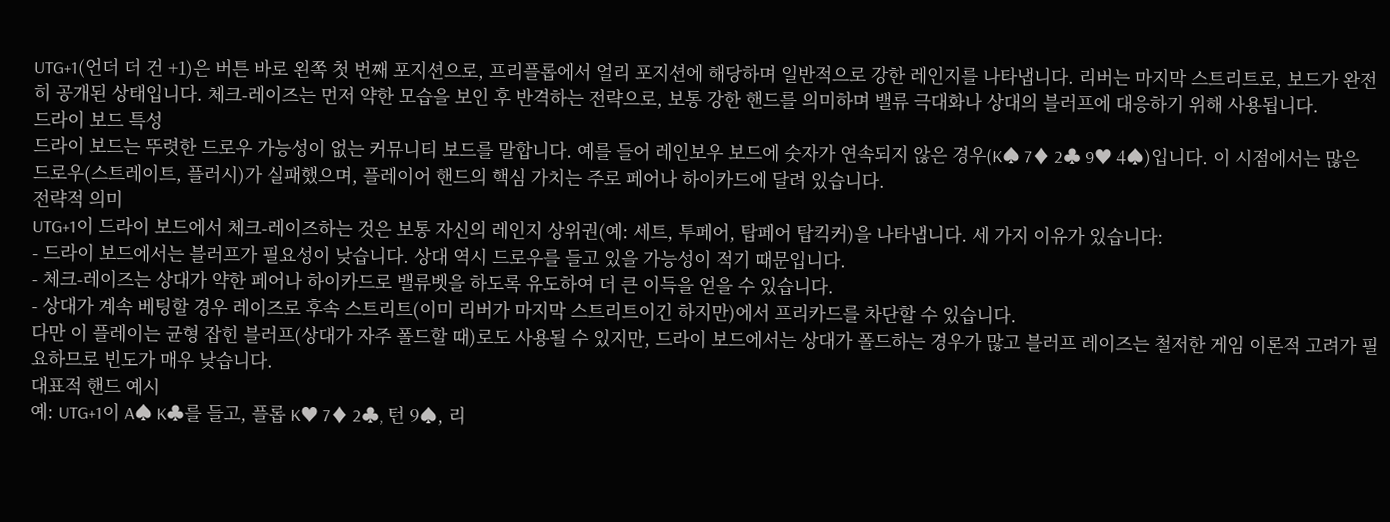UTG+1(언더 더 건 +1)은 버튼 바로 왼쪽 첫 번째 포지션으로, 프리플롭에서 얼리 포지션에 해당하며 일반적으로 강한 레인지를 나타냅니다. 리버는 마지막 스트리트로, 보드가 완전히 공개된 상태입니다. 체크-레이즈는 먼저 약한 모습을 보인 후 반격하는 전략으로, 보통 강한 핸드를 의미하며 밸류 극대화나 상대의 블러프에 대응하기 위해 사용됩니다.
드라이 보드 특성
드라이 보드는 뚜렷한 드로우 가능성이 없는 커뮤니티 보드를 말합니다. 예를 들어 레인보우 보드에 숫자가 연속되지 않은 경우(K♠ 7♦ 2♣ 9♥ 4♠)입니다. 이 시점에서는 많은 드로우(스트레이트, 플러시)가 실패했으며, 플레이어 핸드의 핵심 가치는 주로 페어나 하이카드에 달려 있습니다.
전략적 의미
UTG+1이 드라이 보드에서 체크-레이즈하는 것은 보통 자신의 레인지 상위권(예: 세트, 투페어, 탑페어 탑킥커)을 나타냅니다. 세 가지 이유가 있습니다:
- 드라이 보드에서는 블러프가 필요성이 낮습니다. 상대 역시 드로우를 들고 있을 가능성이 적기 때문입니다.
- 체크-레이즈는 상대가 약한 페어나 하이카드로 밸류벳을 하도록 유도하여 더 큰 이득을 얻을 수 있습니다.
- 상대가 계속 베팅할 경우 레이즈로 후속 스트리트(이미 리버가 마지막 스트리트이긴 하지만)에서 프리카드를 차단할 수 있습니다.
다만 이 플레이는 균형 잡힌 블러프(상대가 자주 폴드할 때)로도 사용될 수 있지만, 드라이 보드에서는 상대가 폴드하는 경우가 많고 블러프 레이즈는 철저한 게임 이론적 고려가 필요하므로 빈도가 매우 낮습니다.
대표적 핸드 예시
예: UTG+1이 A♠ K♣를 들고, 플롭 K♥ 7♦ 2♣, 턴 9♠, 리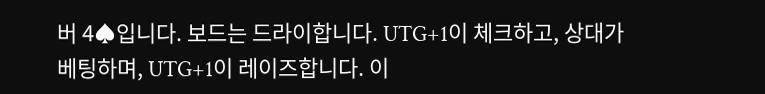버 4♠입니다. 보드는 드라이합니다. UTG+1이 체크하고, 상대가 베팅하며, UTG+1이 레이즈합니다. 이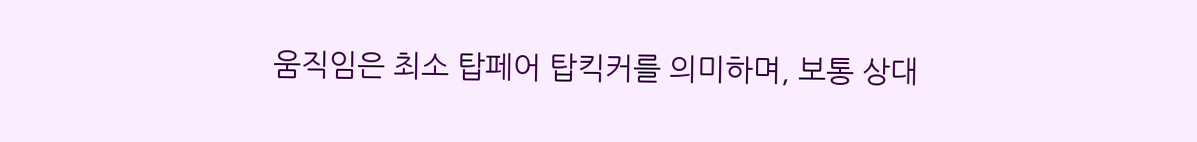움직임은 최소 탑페어 탑킥커를 의미하며, 보통 상대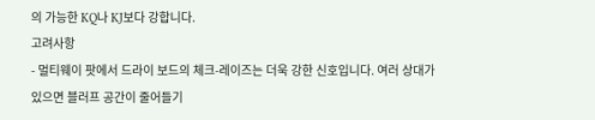의 가능한 KQ나 KJ보다 강합니다.
고려사항
- 멀티웨이 팟에서 드라이 보드의 체크-레이즈는 더욱 강한 신호입니다. 여러 상대가 있으면 블러프 공간이 줄어들기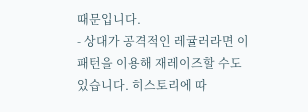때문입니다.
- 상대가 공격적인 레귤러라면 이 패턴을 이용해 재레이즈할 수도 있습니다. 히스토리에 따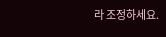라 조정하세요.